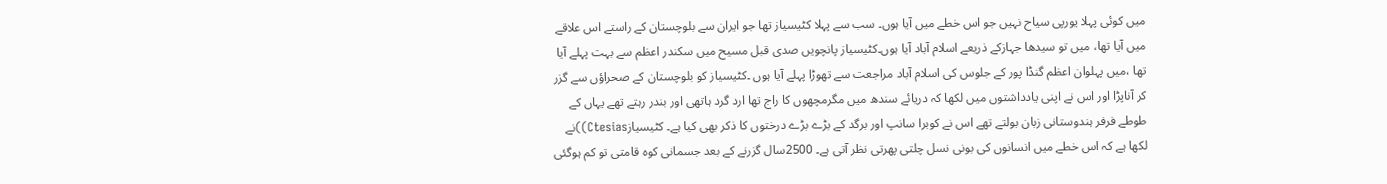میں کوئی پہلا یورپی سیاح نہیں جو اس خطے میں آیا ہوں۔ سب سے پہلا کٹیسیاز تھا جو ایران سے بلوچستان کے راستے اس علاقے میں آیا تھا، میں تو سیدھا جہازکے ذریعے اسلام آباد آیا ہوں۔کٹیسیاز پانچویں صدی قبل مسیح میں سکندر اعظم سے بہت پہلے آیا تھا ،میں پہلوان اعظم گنڈا پور کے جلوس کی اسلام آباد مراجعت سے تھوڑا پہلے آیا ہوں ۔کٹیسیاز کو بلوچستان کے صحراؤں سے گزر کر آناپڑا اور اس نے اپنی یادداشتوں میں لکھا کہ دریائے سندھ میں مگرمچھوں کا راج تھا ارد گرد ہاتھی اور بندر رہتے تھے یہاں کے طوطے فرفر ہندوستانی زبان بولتے تھے اس نے کوبرا سانپ اور برگد کے بڑے بڑے درختوں کا ذکر بھی کیا ہے۔ کٹیسیازCtesias))نے لکھا ہے کہ اس خطے میں انسانوں کی بونی نسل چلتی پھرتی نظر آتی ہے۔ 2500سال گزرنے کے بعد جسمانی کوہ قامتی تو کم ہوگئی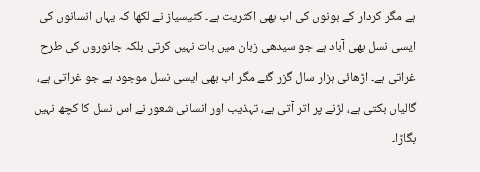ہے مگر کردار کے بونوں کی اب بھی اکثریت ہے۔ کٹیسیاز نے لکھا کہ یہاں انسانوں کی ایسی نسل بھی آباد ہے جو سیدھی زبان میں بات نہیں کرتی بلکہ جانوروں کی طرح غراتی ہے۔ اڑھائی ہزار سال گزر گئے مگر اب بھی ایسی نسل موجود ہے جو غراتی ہے، گالیاں بکتی ہے، لڑنے پر اتر آتی ہے، تہذیب اور انسانی شعور نے اس نسل کا کچھ نہیں بگاڑا۔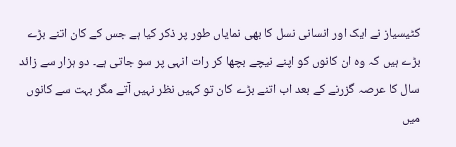کٹیسیاز نے ایک اور انسانی نسل کا بھی نمایاں طور پر ذکر کیا ہے جس کے کان اتنے بڑے بڑے ہیں کہ وہ ان کانوں کو اپنے نیچے بچھا کر رات انہی پر سو جاتی ہے۔ دو ہزار سے زائد سال کا عرصہ گزرنے کے بعد اب اتنے بڑے کان تو کہیں نظر نہیں آتے مگر بہت سے کانوں میں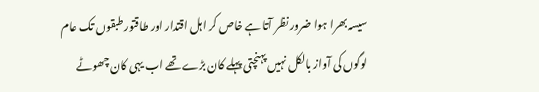سیسہ بھرا ہوا ضرور نظر آتا ہے خاص کر اہل اقتدار اور طاقتور طبقوں تک عام لوگوں کی آواز بالکل نہیں پہنچتی پہلے کان بڑے تھے اب یہی کان چھوٹے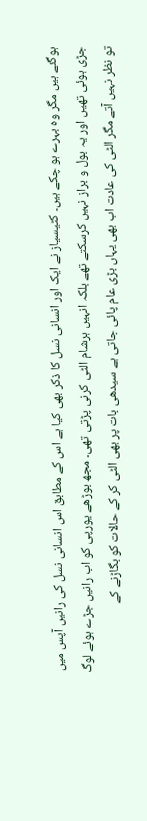ہوگئے ہیں مگر وہ بہرے ہو چکے ہیں۔ کٹیسیاز نے ایک اور انسانی نسل کا ذکر بھی کیا ہے اس کے مطابق اس انسانی نسل کی رانیں آپس میں جڑی ہوئی تھیں اور یہ بول و براز نہیں کرسکتے تھے بلکہ انہیں ہرشام الٹی کرنی پڑتی تھی۔ مجھ بوڑھے یورپی کو اب رانیں جڑے ہوئے لوگ تو نظر نہیں آتے مگر الٹی کی عادت اب بھی یہاں بڑی عام پائی جاتی ہے سیدھی بات پر بھی الٹی کر کے حالات کو بگاڑنے کے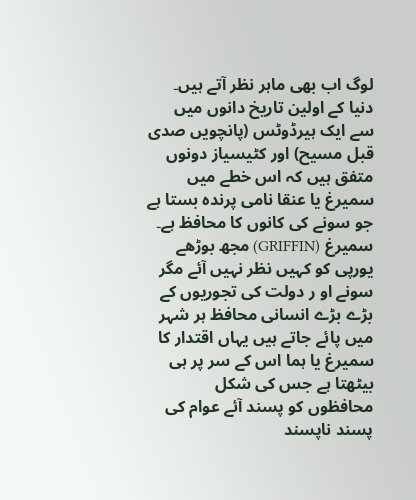لوگ اب بھی ماہر نظر آتے ہیں۔
دنیا کے اولین تاریخ دانوں میں سے ایک ہیرڈوٹس (پانچویں صدی قبل مسیح) اور کٹیسیاز دونوں متفق ہیں کہ اس خطے میں سمیرغ یا عنقا نامی پرندہ بستا ہے جو سونے کی کانوں کا محافظ ہے۔ سمیرغ (GRIFFIN) مجھ بوڑھے یورپی کو کہیں نظر نہیں آئے مگر سونے او ر دولت کی تجوریوں کے بڑے بڑے انسانی محافظ ہر شہر میں پائے جاتے ہیں یہاں اقتدار کا سمیرغ یا ہما اس کے سر پر ہی بیٹھتا ہے جس کی شکل محافظوں کو پسند آئے عوام کی پسند ناپسند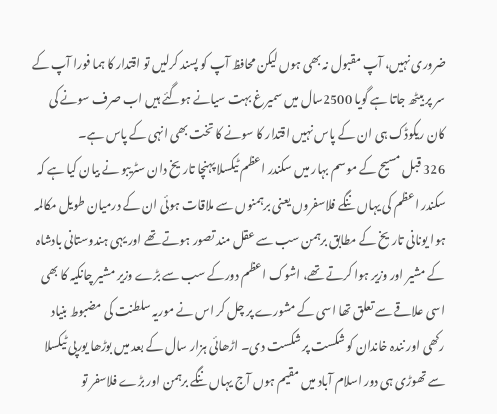ضروری نہیں، آپ مقبول نہ بھی ہوں لیکن محافظ آپ کو پسند کرلیں تو اقتدار کا ہما فورا آپ کے سر پر بیٹھ جاتا ہے گویا 2500سال میں سمیرغ بہت سیانے ہوگئے ہیں اب صرف سونے کی کان ریکوڈک ہی ان کے پاس نہیں اقتدار کا سونے کا تخت بھی انہی کے پاس ہے۔
326 قبل مسیح کے موسم بہار میں سکندر اعظم ٹیکسلا پہنچا تاریخ دان سٹریبو نے بیان کیا ہے کہ سکندر اعظم کی یہاں ننگے فلاسفروں یعنی برہمنوں سے ملاقات ہوئی ان کے درمیان طویل مکالمہ ہوا یونانی تاریخ کے مطابق برہمن سب سے عقل مند تصور ہوتے تھے اور یہی ہندوستانی بادشاہ کے مشیر اور وزیر ہوا کرتے تھے، اشوک اعظم دورکے سب سے بڑے وزیر مشیر چانکیہ کا بھی اسی علاقے سے تعلق تھا اسی کے مشورے پر چل کر اس نے موریہ سلطنت کی مضبوط بنیاد رکھی اور نندہ خاندان کو شکست پر شکست دی۔ اڑھائی ہزار سال کے بعد میں بوڑھا یورپی ٹیکسلا سے تھوڑی ہی دور اسلام آباد میں مقیم ہوں آج یہاں ننگے برہمن اور بڑے فلاسفر تو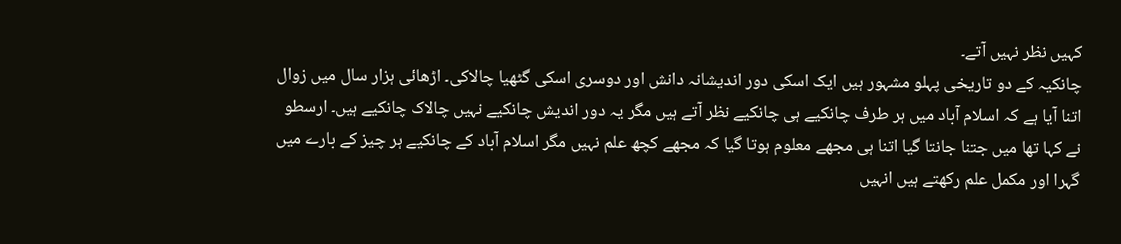کہیں نظر نہیں آتے۔
چانکیہ کے دو تاریخی پہلو مشہور ہیں ایک اسکی دور اندیشانہ دانش اور دوسری اسکی گٹھیا چالاکی۔ اڑھائی ہزار سال میں زوال اتنا آیا ہے کہ اسلام آباد میں ہر طرف چانکیے ہی چانکیے نظر آتے ہیں مگر یہ دور اندیش چانکیے نہیں چالاک چانکیے ہیں۔ ارسطو نے کہا تھا میں جتنا جانتا گیا اتنا ہی مجھے معلوم ہوتا گیا کہ مجھے کچھ علم نہیں مگر اسلام آباد کے چانکیے ہر چیز کے بارے میں گہرا اور مکمل علم رکھتے ہیں انہیں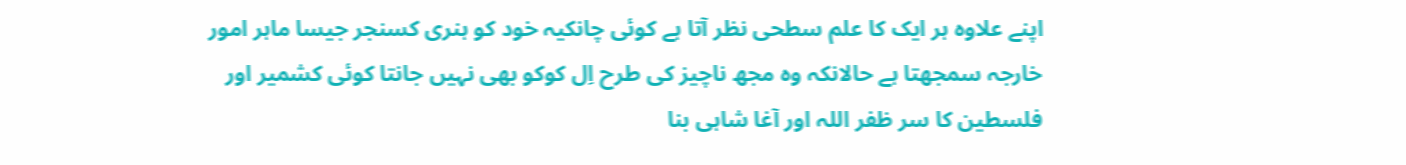اپنے علاوہ ہر ایک کا علم سطحی نظر آتا ہے کوئی چانکیہ خود کو ہنری کسنجر جیسا ماہر امور خارجہ سمجھتا ہے حالانکہ وہ مجھ ناچیز کی طرح اِل کوکو بھی نہیں جانتا کوئی کشمیر اور فلسطین کا سر ظفر اللہ اور آغا شاہی بنا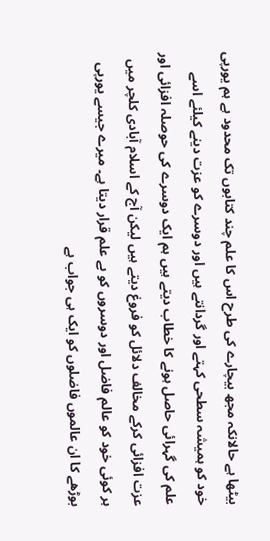بیٹھا ہے حالانکہ مجھ بیچارے کی طرح اس کا علم چند کتابوں تک محدود ہے ہم یورپی خود کو ہمیشہ سطحی کہتے اور گردانتے ہیں اور دوسرے کو عزت دینے کیلئے اسے علم کی گہرائی حاصل ہونے کا خطاب دیتے ہیں ہم ایک دوسرے کی حوصلہ افزائی اور عزت افزائی کرکے مخالف دلائل کو فروغ دیتے ہیں لیکن آج کے اسلام آبادی کلچر میں ہر کوئی خود کو عالم فاضل اور دوسروں کو بے علم قرار دیتا ہے۔ میرے جیسے یورپی بوڑھے کا ان عالموں فاضلوں کو ایک ہی جواب ہے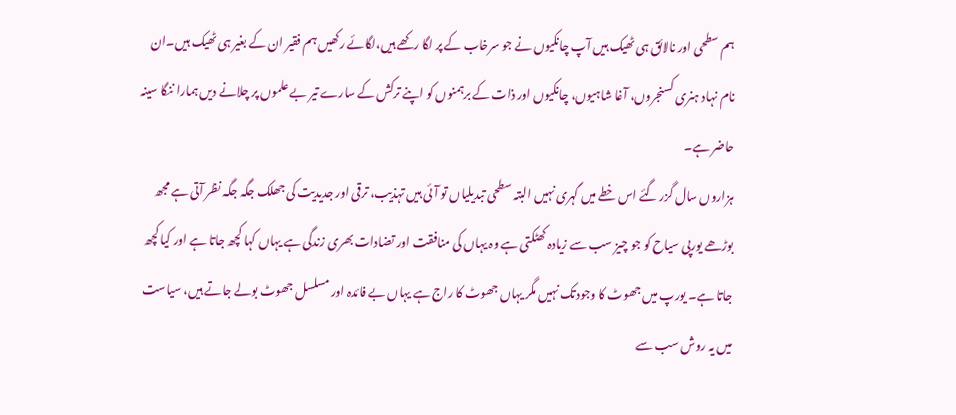ہم سطحی اور نالائق ہی ٹھیک ہیں آپ چانکیوں نے جو سرخاب کے پر لگا رکھے ہیں،لگائے رکھیں ہم فقیر ان کے بغیر ہی ٹھیک ہیں۔ان نام نہاد ہنری کسنجروں، آغا شاہیوں، چانکیوں اور ذات کے برہمنوں کو اپنے ترکش کے سارے تیر بے علموں پر چلانے دیں ہمارا ننگا سینہ حاضر ہے۔
ہزاروں سال گزر گئے اس خطے میں گہری نہیں البتہ سطحی تبدیلیاں تو آئی ہیں تہذیب، ترقی اور جدیدیت کی جھلک جگہ جگہ نظر آتی ہے مجھ بوڑھے یورپی سیاح کو جو چیز سب سے زیادہ کھٹکتی ہے وہ یہاں کی منافقت اور تضادات بھری زندگی ہے یہاں کہا کچھ جاتا ہے اور کیا کچھ جاتا ہے۔ یورپ میں جھوٹ کا وجودتک نہیں مگر یہاں جھوٹ کا راج ہے یہاں بے فائدہ اور مسلسل جھوٹ بولے جاتے ہیں، سیاست میں یہ روش سب سے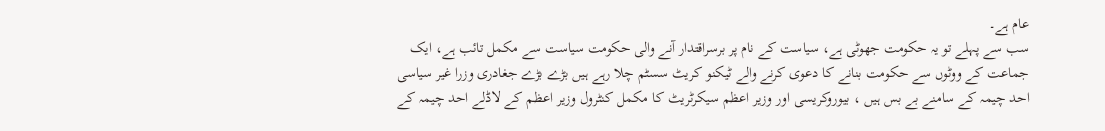عام ہے۔
سب سے پہلے تو یہ حکومت جھوٹی ہے، سیاست کے نام پر برسراقتدار آنے والی حکومت سیاست سے مکمل تائب ہے، ایک جماعت کے ووٹوں سے حکومت بنانے کا دعوی کرنے والے ٹیکنو کریٹ سسٹم چلا رہے ہیں بڑے بڑے جغادری وزرا غیر سیاسی احد چیمہ کے سامنے بے بس ہیں ، بیوروکریسی اور وزیر اعظم سیکرٹریٹ کا مکمل کنٹرول وزیر اعظم کے لاڈلے احد چیمہ کے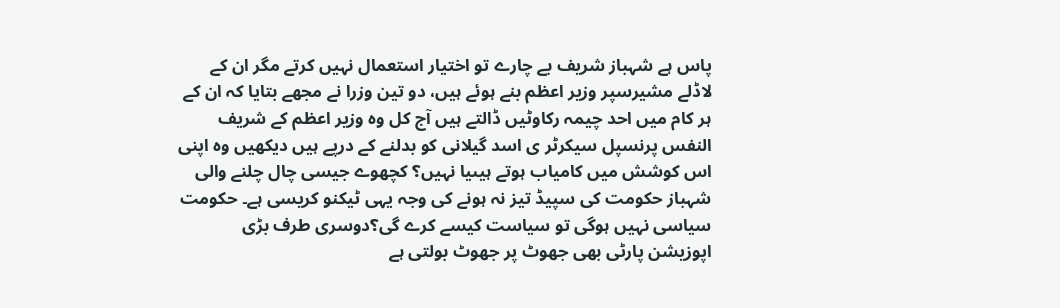پاس ہے شہباز شریف بے چارے تو اختیار استعمال نہیں کرتے مگر ان کے لاڈلے مشیرسپر وزیر اعظم بنے ہوئے ہیں، دو تین وزرا نے مجھے بتایا کہ ان کے ہر کام میں احد چیمہ رکاوٹیں ڈالتے ہیں آج کل وہ وزیر اعظم کے شریف النفس پرنسپل سیکرٹر ی اسد گیلانی کو بدلنے کے درپے ہیں دیکھیں وہ اپنی اس کوشش میں کامیاب ہوتے ہیںیا نہیں؟ کچھوے جیسی چال چلنے والی شہباز حکومت کی سپیڈ تیز نہ ہونے کی وجہ یہی ٹیکنو کریسی ہے۔ حکومت سیاسی نہیں ہوگی تو سیاست کیسے کرے گی؟دوسری طرف بڑی اپوزیشن پارٹی بھی جھوٹ پر جھوٹ بولتی ہے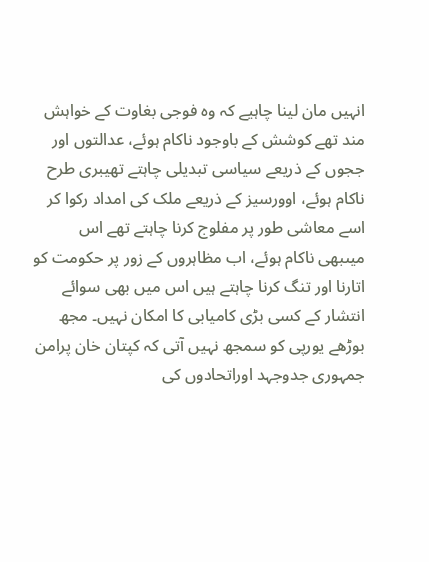انہیں مان لینا چاہیے کہ وہ فوجی بغاوت کے خواہش مند تھے کوشش کے باوجود ناکام ہوئے، عدالتوں اور ججوں کے ذریعے سیاسی تبدیلی چاہتے تھیبری طرح ناکام ہوئے، اوورسیز کے ذریعے ملک کی امداد رکوا کر اسے معاشی طور پر مفلوج کرنا چاہتے تھے اس میںبھی ناکام ہوئے، اب مظاہروں کے زور پر حکومت کو اتارنا اور تنگ کرنا چاہتے ہیں اس میں بھی سوائے انتشار کے کسی بڑی کامیابی کا امکان نہیں۔ مجھ بوڑھے یورپی کو سمجھ نہیں آتی کہ کپتان خان پرامن جمہوری جدوجہد اوراتحادوں کی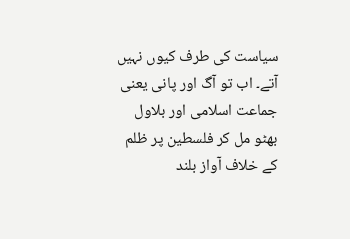سیاست کی طرف کیوں نہیں آتے۔ اب تو آگ اور پانی یعنی جماعت اسلامی اور بلاول بھٹو مل کر فلسطین پر ظلم کے خلاف آواز بلند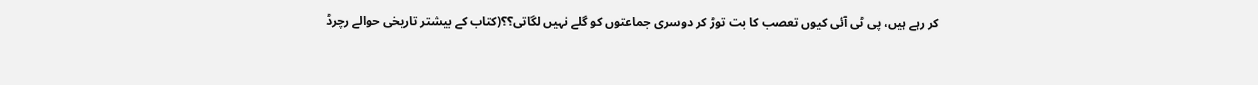کر رہے ہیں، پی ٹی آئی کیوں تعصب کا بت توڑ کر دوسری جماعتوں کو گلے نہیں لگاتی؟؟(کتاب کے بیشتر تاریخی حوالے رچرڈ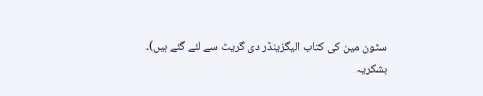سٹون مین کی کتاب الیگزینڈر دی گریٹ سے لئے گئے ہیں)۔
بشکریہ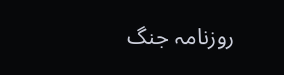روزنامہ جنگ